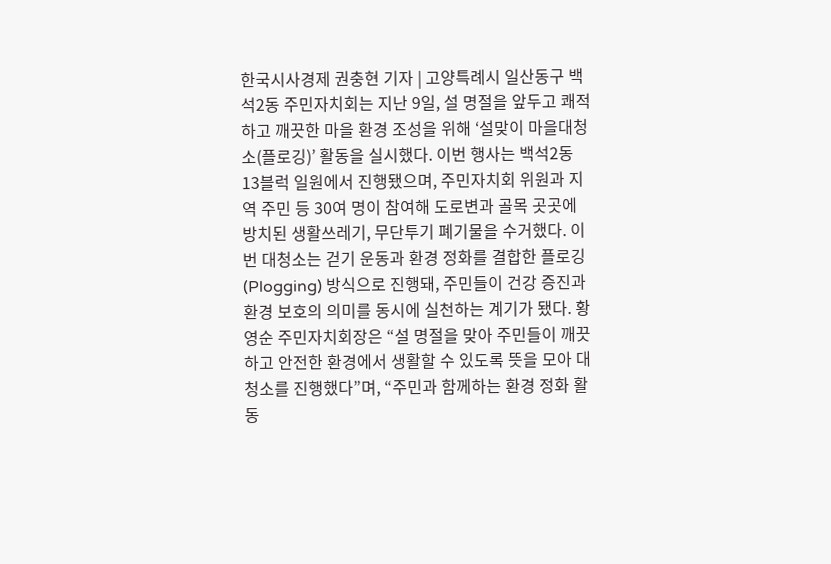한국시사경제 권충현 기자 | 고양특례시 일산동구 백석2동 주민자치회는 지난 9일, 설 명절을 앞두고 쾌적하고 깨끗한 마을 환경 조성을 위해 ‘설맞이 마을대청소(플로깅)’ 활동을 실시했다. 이번 행사는 백석2동 13블럭 일원에서 진행됐으며, 주민자치회 위원과 지역 주민 등 30여 명이 참여해 도로변과 골목 곳곳에 방치된 생활쓰레기, 무단투기 폐기물을 수거했다. 이번 대청소는 걷기 운동과 환경 정화를 결합한 플로깅(Plogging) 방식으로 진행돼, 주민들이 건강 증진과 환경 보호의 의미를 동시에 실천하는 계기가 됐다. 황영순 주민자치회장은 “설 명절을 맞아 주민들이 깨끗하고 안전한 환경에서 생활할 수 있도록 뜻을 모아 대청소를 진행했다”며, “주민과 함께하는 환경 정화 활동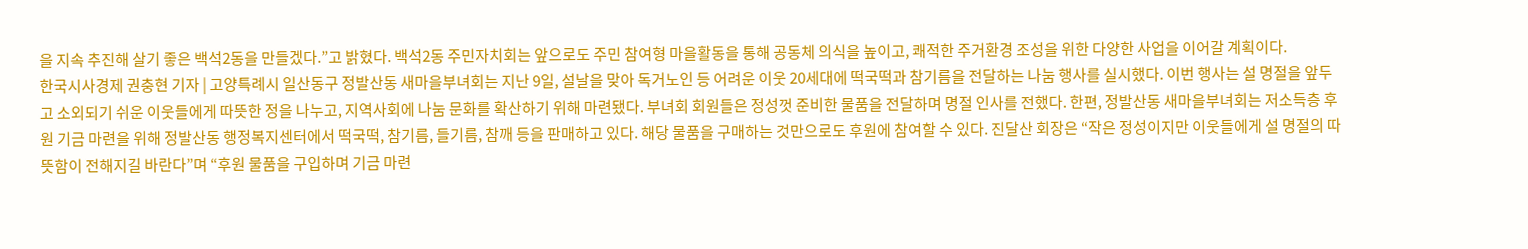을 지속 추진해 살기 좋은 백석2동을 만들겠다.”고 밝혔다. 백석2동 주민자치회는 앞으로도 주민 참여형 마을활동을 통해 공동체 의식을 높이고, 쾌적한 주거환경 조성을 위한 다양한 사업을 이어갈 계획이다.
한국시사경제 권충현 기자 | 고양특례시 일산동구 정발산동 새마을부녀회는 지난 9일, 설날을 맞아 독거노인 등 어려운 이웃 20세대에 떡국떡과 참기름을 전달하는 나눔 행사를 실시했다. 이번 행사는 설 명절을 앞두고 소외되기 쉬운 이웃들에게 따뜻한 정을 나누고, 지역사회에 나눔 문화를 확산하기 위해 마련됐다. 부녀회 회원들은 정성껏 준비한 물품을 전달하며 명절 인사를 전했다. 한편, 정발산동 새마을부녀회는 저소득층 후원 기금 마련을 위해 정발산동 행정복지센터에서 떡국떡, 참기름, 들기름, 참깨 등을 판매하고 있다. 해당 물품을 구매하는 것만으로도 후원에 참여할 수 있다. 진달산 회장은 “작은 정성이지만 이웃들에게 설 명절의 따뜻함이 전해지길 바란다”며 “후원 물품을 구입하며 기금 마련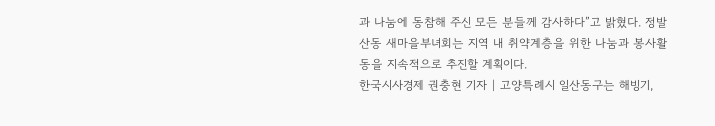과 나눔에 동참해 주신 모든 분들께 감사하다”고 밝혔다. 정발산동 새마을부녀회는 지역 내 취약계층을 위한 나눔과 봉사활동을 지속적으로 추진할 계획이다.
한국시사경제 권충현 기자 | 고양특례시 일산동구는 해빙기,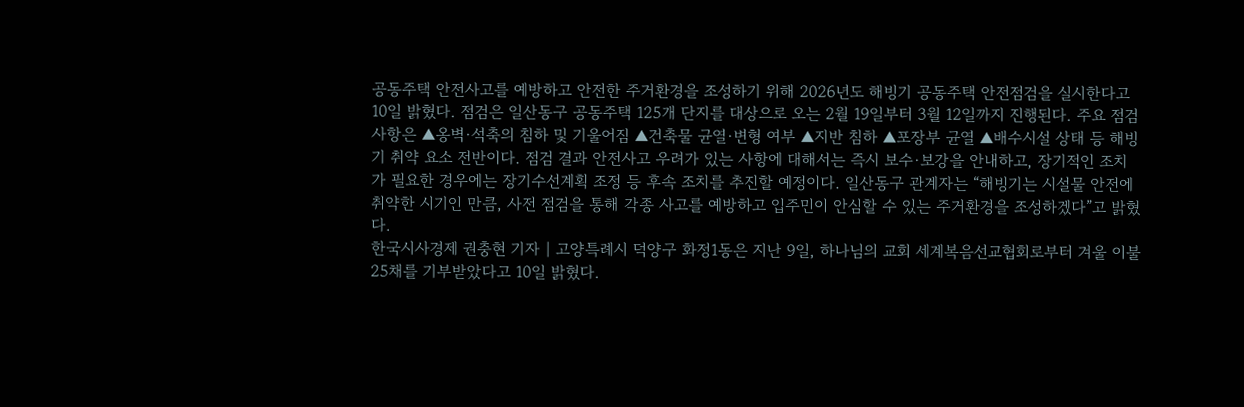공동주택 안전사고를 예방하고 안전한 주거환경을 조성하기 위해 2026년도 해빙기 공동주택 안전점검을 실시한다고 10일 밝혔다. 점검은 일산동구 공동주택 125개 단지를 대상으로 오는 2월 19일부터 3월 12일까지 진행된다. 주요 점검 사항은 ▲옹벽·석축의 침하 및 기울어짐 ▲건축물 균열·변형 여부 ▲지반 침하 ▲포장부 균열 ▲배수시설 상태 등 해빙기 취약 요소 전반이다. 점검 결과 안전사고 우려가 있는 사항에 대해서는 즉시 보수·보강을 안내하고, 장기적인 조치가 필요한 경우에는 장기수선계획 조정 등 후속 조치를 추진할 예정이다. 일산동구 관계자는 “해빙기는 시설물 안전에 취약한 시기인 만큼, 사전 점검을 통해 각종 사고를 예방하고 입주민이 안심할 수 있는 주거환경을 조성하겠다”고 밝혔다.
한국시사경제 권충현 기자 | 고양특례시 덕양구 화정1동은 지난 9일, 하나님의 교회 세계복음선교협회로부터 겨울 이불 25채를 기부받았다고 10일 밝혔다.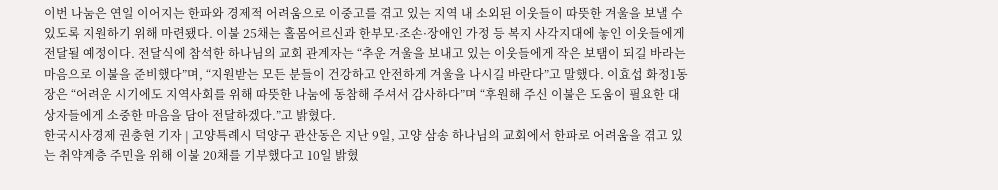이번 나눔은 연일 이어지는 한파와 경제적 어려움으로 이중고를 겪고 있는 지역 내 소외된 이웃들이 따뜻한 겨울을 보낼 수 있도록 지원하기 위해 마련됐다. 이불 25채는 홀몸어르신과 한부모·조손·장애인 가정 등 복지 사각지대에 놓인 이웃들에게 전달될 예정이다. 전달식에 참석한 하나님의 교회 관계자는 “추운 겨울을 보내고 있는 이웃들에게 작은 보탬이 되길 바라는 마음으로 이불을 준비했다”며, “지원받는 모든 분들이 건강하고 안전하게 겨울을 나시길 바란다”고 말했다. 이효섭 화정1동장은 “어려운 시기에도 지역사회를 위해 따뜻한 나눔에 동참해 주셔서 감사하다”며 “후원해 주신 이불은 도움이 필요한 대상자들에게 소중한 마음을 담아 전달하겠다.”고 밝혔다.
한국시사경제 권충현 기자 | 고양특례시 덕양구 관산동은 지난 9일, 고양 삼송 하나님의 교회에서 한파로 어려움을 겪고 있는 취약계층 주민을 위해 이불 20채를 기부했다고 10일 밝혔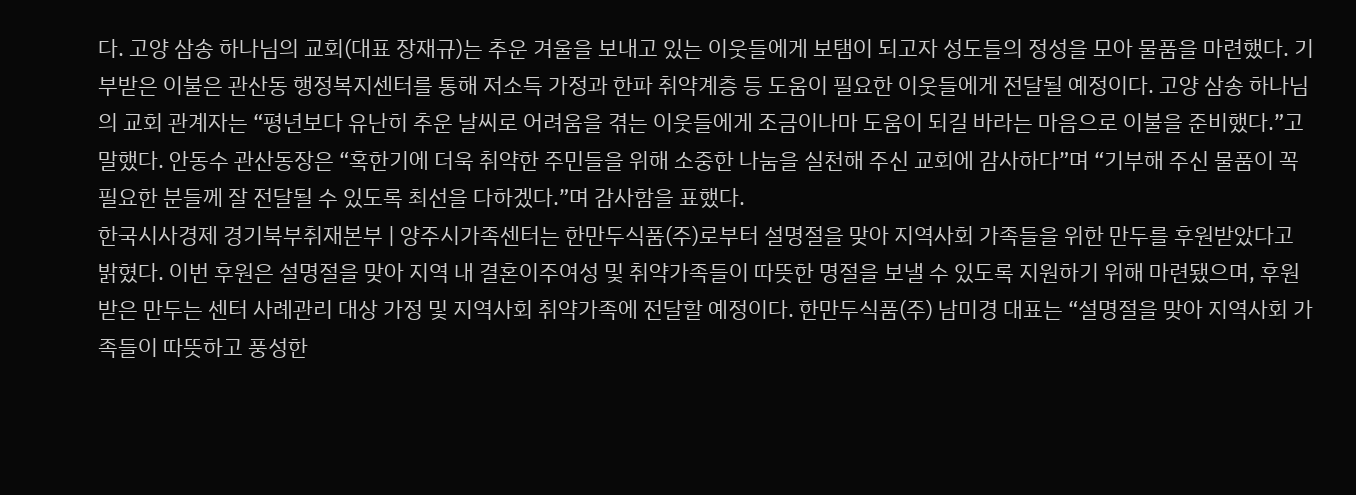다. 고양 삼송 하나님의 교회(대표 장재규)는 추운 겨울을 보내고 있는 이웃들에게 보탬이 되고자 성도들의 정성을 모아 물품을 마련했다. 기부받은 이불은 관산동 행정복지센터를 통해 저소득 가정과 한파 취약계층 등 도움이 필요한 이웃들에게 전달될 예정이다. 고양 삼송 하나님의 교회 관계자는 “평년보다 유난히 추운 날씨로 어려움을 겪는 이웃들에게 조금이나마 도움이 되길 바라는 마음으로 이불을 준비했다.”고 말했다. 안동수 관산동장은 “혹한기에 더욱 취약한 주민들을 위해 소중한 나눔을 실천해 주신 교회에 감사하다”며 “기부해 주신 물품이 꼭 필요한 분들께 잘 전달될 수 있도록 최선을 다하겠다.”며 감사함을 표했다.
한국시사경제 경기북부취재본부 | 양주시가족센터는 한만두식품(주)로부터 설명절을 맞아 지역사회 가족들을 위한 만두를 후원받았다고 밝혔다. 이번 후원은 설명절을 맞아 지역 내 결혼이주여성 및 취약가족들이 따뜻한 명절을 보낼 수 있도록 지원하기 위해 마련됐으며, 후원받은 만두는 센터 사례관리 대상 가정 및 지역사회 취약가족에 전달할 예정이다. 한만두식품(주) 남미경 대표는 “설명절을 맞아 지역사회 가족들이 따뜻하고 풍성한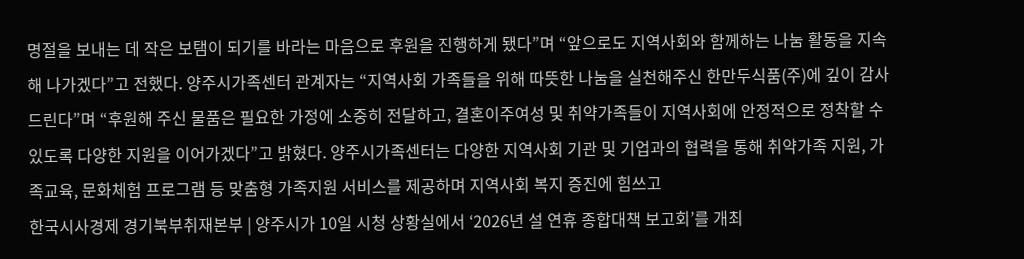명절을 보내는 데 작은 보탬이 되기를 바라는 마음으로 후원을 진행하게 됐다”며 “앞으로도 지역사회와 함께하는 나눔 활동을 지속해 나가겠다”고 전했다. 양주시가족센터 관계자는 “지역사회 가족들을 위해 따뜻한 나눔을 실천해주신 한만두식품(주)에 깊이 감사드린다”며 “후원해 주신 물품은 필요한 가정에 소중히 전달하고, 결혼이주여성 및 취약가족들이 지역사회에 안정적으로 정착할 수 있도록 다양한 지원을 이어가겠다”고 밝혔다. 양주시가족센터는 다양한 지역사회 기관 및 기업과의 협력을 통해 취약가족 지원, 가족교육, 문화체험 프로그램 등 맞춤형 가족지원 서비스를 제공하며 지역사회 복지 증진에 힘쓰고
한국시사경제 경기북부취재본부 | 양주시가 10일 시청 상황실에서 ‘2026년 설 연휴 종합대책 보고회’를 개최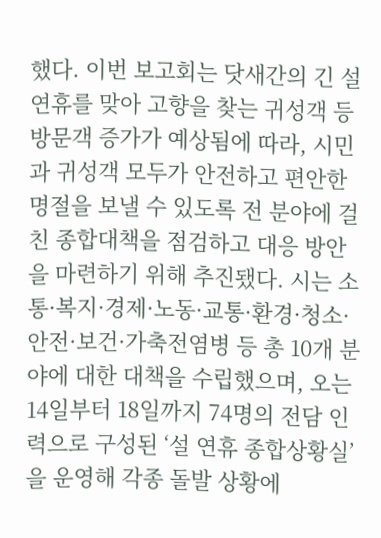했다. 이번 보고회는 닷새간의 긴 설 연휴를 맞아 고향을 찾는 귀성객 등 방문객 증가가 예상됨에 따라, 시민과 귀성객 모두가 안전하고 편안한 명절을 보낼 수 있도록 전 분야에 걸친 종합대책을 점검하고 대응 방안을 마련하기 위해 추진됐다. 시는 소통·복지·경제·노동·교통·환경·청소·안전·보건·가축전염병 등 총 10개 분야에 대한 대책을 수립했으며, 오는 14일부터 18일까지 74명의 전담 인력으로 구성된 ‘설 연휴 종합상황실’을 운영해 각종 돌발 상황에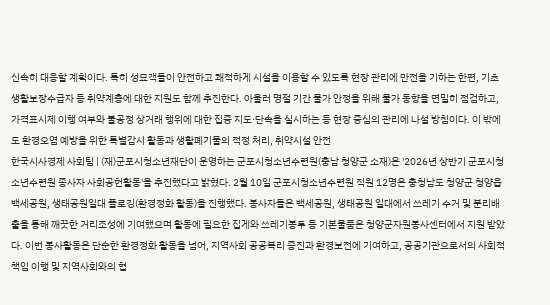신속히 대응할 계획이다. 특히 성묘객들이 안전하고 쾌적하게 시설을 이용할 수 있도록 현장 관리에 만전을 기하는 한편, 기초생활보장수급자 등 취약계층에 대한 지원도 함께 추진한다. 아울러 명절 기간 물가 안정을 위해 물가 동향을 면밀히 점검하고, 가격표시제 이행 여부와 불공정 상거래 행위에 대한 집중 지도·단속을 실시하는 등 현장 중심의 관리에 나설 방침이다. 이 밖에도 환경오염 예방을 위한 특별감시 활동과 생활폐기물의 적정 처리, 취약시설 안전
한국시사경제 사회팀 | (재)군포시청소년재단이 운영하는 군포시청소년수련원(충남 청양군 소재)은 '2026년 상반기 군포시청소년수련원 종사자 사회공헌활동'을 추진했다고 밝혔다. 2월 10일 군포시청소년수련원 직원 12명은 충청남도 청양군 청양읍 백세공원, 생태공원일대 플로깅(환경정화 활동)을 진행했다. 봉사자들은 백세공원, 생태공원 일대에서 쓰레기 수거 및 분리배출을 통해 깨끗한 거리조성에 기여했으며 활동에 필요한 집게와 쓰레기봉투 등 기본물품은 청양군자원봉사센터에서 지원 받았다. 이번 봉사활동은 단순한 환경정화 활동을 넘어, 지역사회 공공복리 증진과 환경보전에 기여하고, 공공기관으로서의 사회적 책임 이행 및 지역사회와의 협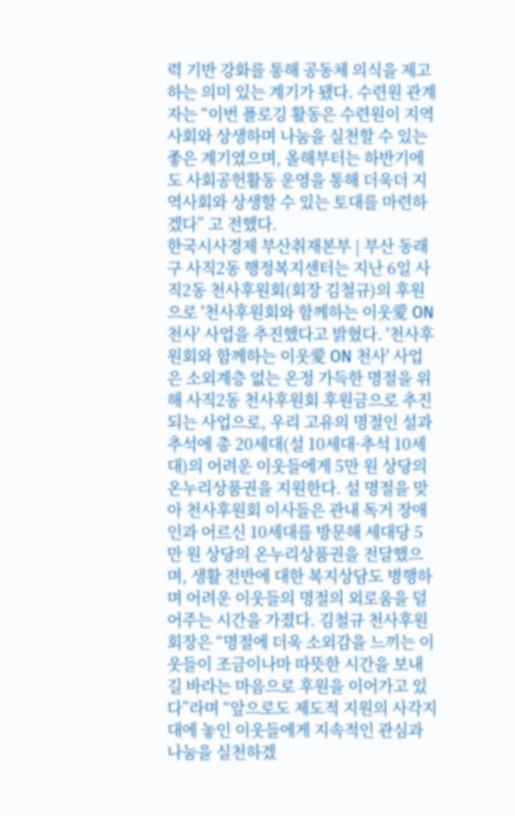력 기반 강화를 통해 공동체 의식을 제고하는 의미 있는 계기가 됐다. 수련원 관계자는 “이번 플로깅 활동은 수련원이 지역사회와 상생하며 나눔을 실천할 수 있는 좋은 계기였으며, 올해부터는 하반기에도 사회공헌활동 운영을 통해 더욱더 지역사회와 상생할 수 있는 토대를 마련하겠다” 고 전했다.
한국시사경제 부산취재본부 | 부산 동래구 사직2동 행정복지센터는 지난 6일 사직2동 천사후원회(회장 김철규)의 후원으로 '천사후원회와 함께하는 이웃愛 ON 천사' 사업을 추진했다고 밝혔다. '천사후원회와 함께하는 이웃愛 ON 천사' 사업은 소외계층 없는 온정 가득한 명절을 위해 사직2동 천사후원회 후원금으로 추진되는 사업으로, 우리 고유의 명절인 설과 추석에 총 20세대(설 10세대·추석 10세대)의 어려운 이웃들에게 5만 원 상당의 온누리상품권을 지원한다. 설 명절을 맞아 천사후원회 이사들은 관내 독거 장애인과 어르신 10세대를 방문해 세대당 5만 원 상당의 온누리상품권을 전달했으며, 생활 전반에 대한 복지상담도 병행하며 어려운 이웃들의 명절의 외로움을 덜어주는 시간을 가졌다. 김철규 천사후원회장은 “명절에 더욱 소외감을 느끼는 이웃들이 조금이나마 따뜻한 시간을 보내길 바라는 마음으로 후원을 이어가고 있다”라며 “앞으로도 제도적 지원의 사각지대에 놓인 이웃들에게 지속적인 관심과 나눔을 실천하겠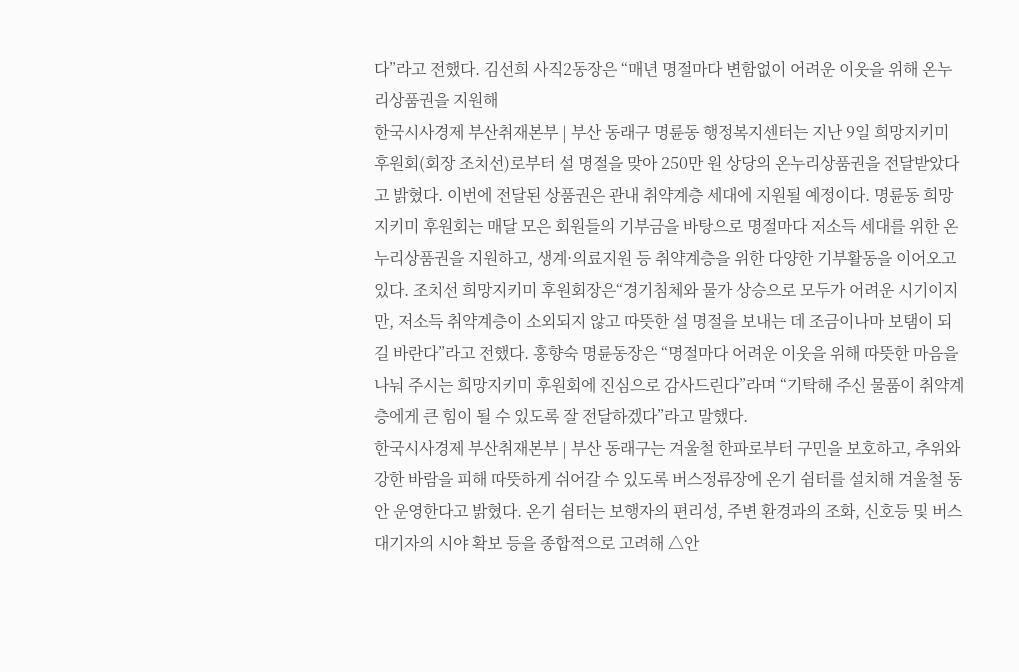다”라고 전했다. 김선희 사직2동장은 “매년 명절마다 변함없이 어려운 이웃을 위해 온누리상품권을 지원해
한국시사경제 부산취재본부 | 부산 동래구 명륜동 행정복지센터는 지난 9일 희망지키미 후원회(회장 조치선)로부터 설 명절을 맞아 250만 원 상당의 온누리상품권을 전달받았다고 밝혔다. 이번에 전달된 상품권은 관내 취약계층 세대에 지원될 예정이다. 명륜동 희망지키미 후원회는 매달 모은 회원들의 기부금을 바탕으로 명절마다 저소득 세대를 위한 온누리상품권을 지원하고, 생계·의료지원 등 취약계층을 위한 다양한 기부활동을 이어오고 있다. 조치선 희망지키미 후원회장은“경기침체와 물가 상승으로 모두가 어려운 시기이지만, 저소득 취약계층이 소외되지 않고 따뜻한 설 명절을 보내는 데 조금이나마 보탬이 되길 바란다”라고 전했다. 홍향숙 명륜동장은 “명절마다 어려운 이웃을 위해 따뜻한 마음을 나눠 주시는 희망지키미 후원회에 진심으로 감사드린다”라며 “기탁해 주신 물품이 취약계층에게 큰 힘이 될 수 있도록 잘 전달하겠다”라고 말했다.
한국시사경제 부산취재본부 | 부산 동래구는 겨울철 한파로부터 구민을 보호하고, 추위와 강한 바람을 피해 따뜻하게 쉬어갈 수 있도록 버스정류장에 온기 쉼터를 설치해 겨울철 동안 운영한다고 밝혔다. 온기 쉼터는 보행자의 편리성, 주변 환경과의 조화, 신호등 및 버스 대기자의 시야 확보 등을 종합적으로 고려해 △안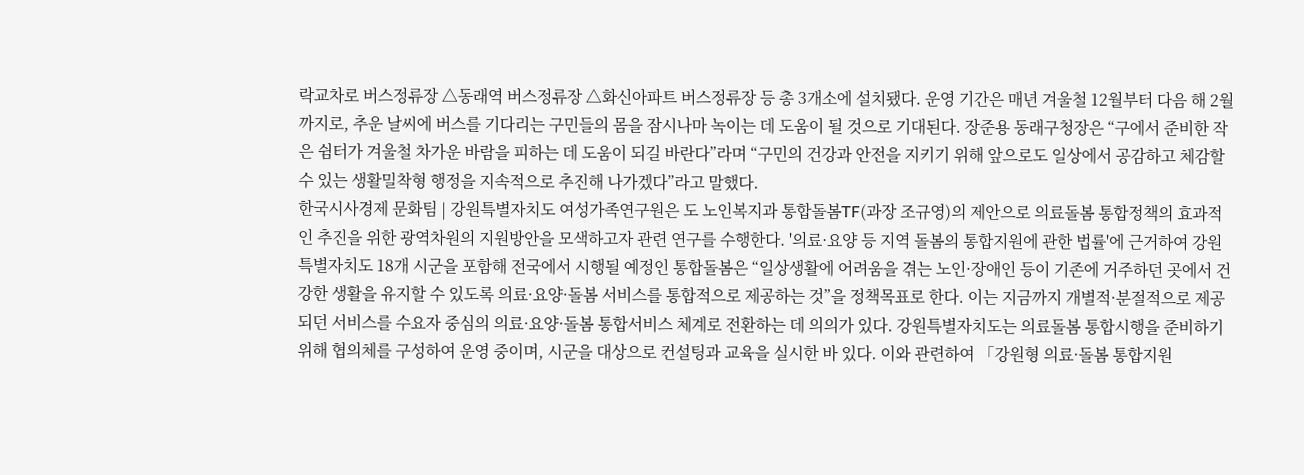락교차로 버스정류장 △동래역 버스정류장 △화신아파트 버스정류장 등 총 3개소에 설치됐다. 운영 기간은 매년 겨울철 12월부터 다음 해 2월까지로, 추운 날씨에 버스를 기다리는 구민들의 몸을 잠시나마 녹이는 데 도움이 될 것으로 기대된다. 장준용 동래구청장은 “구에서 준비한 작은 쉼터가 겨울철 차가운 바람을 피하는 데 도움이 되길 바란다”라며 “구민의 건강과 안전을 지키기 위해 앞으로도 일상에서 공감하고 체감할 수 있는 생활밀착형 행정을 지속적으로 추진해 나가겠다”라고 말했다.
한국시사경제 문화팀 | 강원특별자치도 여성가족연구원은 도 노인복지과 통합돌봄TF(과장 조규영)의 제안으로 의료돌봄 통합정책의 효과적인 추진을 위한 광역차원의 지원방안을 모색하고자 관련 연구를 수행한다. '의료·요양 등 지역 돌봄의 통합지원에 관한 법률'에 근거하여 강원특별자치도 18개 시군을 포함해 전국에서 시행될 예정인 통합돌봄은 “일상생활에 어려움을 겪는 노인·장애인 등이 기존에 거주하던 곳에서 건강한 생활을 유지할 수 있도록 의료·요양·돌봄 서비스를 통합적으로 제공하는 것”을 정책목표로 한다. 이는 지금까지 개별적·분절적으로 제공되던 서비스를 수요자 중심의 의료·요양·돌봄 통합서비스 체계로 전환하는 데 의의가 있다. 강원특별자치도는 의료돌봄 통합시행을 준비하기 위해 협의체를 구성하여 운영 중이며, 시군을 대상으로 컨설팅과 교육을 실시한 바 있다. 이와 관련하여 「강원형 의료·돌봄 통합지원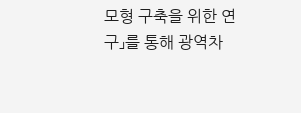모형 구축을 위한 연구」를 통해 광역차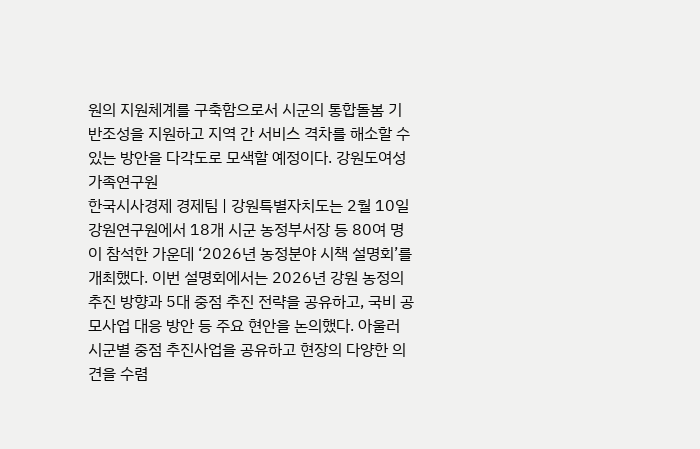원의 지원체계를 구축함으로서 시군의 통합돌봄 기반조성을 지원하고 지역 간 서비스 격차를 해소할 수 있는 방안을 다각도로 모색할 예정이다. 강원도여성가족연구원
한국시사경제 경제팀 | 강원특별자치도는 2월 10일 강원연구원에서 18개 시군 농정부서장 등 80여 명이 참석한 가운데 ‘2026년 농정분야 시책 설명회’를 개최했다. 이번 설명회에서는 2026년 강원 농정의 추진 방향과 5대 중점 추진 전략을 공유하고, 국비 공모사업 대응 방안 등 주요 현안을 논의했다. 아울러 시군별 중점 추진사업을 공유하고 현장의 다양한 의견을 수렴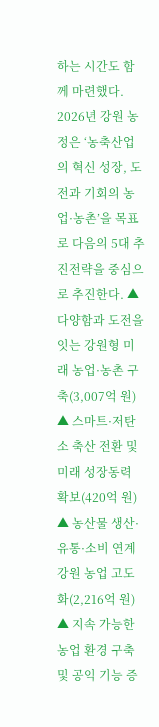하는 시간도 함께 마련했다. 2026년 강원 농정은 ‘농축산업의 혁신 성장, 도전과 기회의 농업·농촌’을 목표로 다음의 5대 추진전략을 중심으로 추진한다. ▲ 다양함과 도전을 잇는 강원형 미래 농업·농촌 구축(3,007억 원) ▲ 스마트·저탄소 축산 전환 및 미래 성장동력 확보(420억 원) ▲ 농산물 생산·유통·소비 연계 강원 농업 고도화(2,216억 원) ▲ 지속 가능한 농업 환경 구축 및 공익 기능 증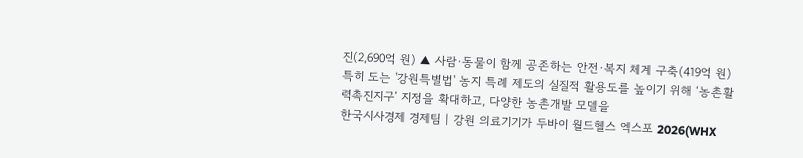진(2,690억 원) ▲ 사람·동물이 함께 공존하는 안전·복지 체계 구축(419억 원) 특히 도는 '강원특별법' 농지 특례 제도의 실질적 활용도를 높이기 위해 ‘농촌활력촉진지구’ 지정을 확대하고, 다양한 농촌개발 모델을
한국시사경제 경제팀 | 강원 의료기기가 두바이 월드헬스 엑스포 2026(WHX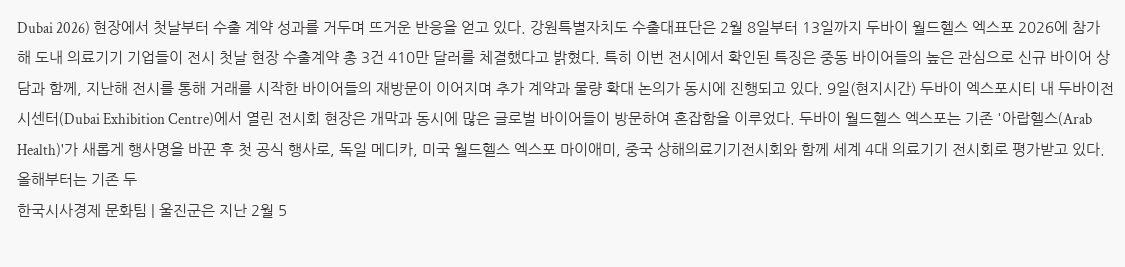Dubai 2026) 현장에서 첫날부터 수출 계약 성과를 거두며 뜨거운 반응을 얻고 있다. 강원특별자치도 수출대표단은 2월 8일부터 13일까지 두바이 월드헬스 엑스포 2026에 참가해 도내 의료기기 기업들이 전시 첫날 현장 수출계약 총 3건 410만 달러를 체결했다고 밝혔다. 특히 이번 전시에서 확인된 특징은 중동 바이어들의 높은 관심으로 신규 바이어 상담과 함께, 지난해 전시를 통해 거래를 시작한 바이어들의 재방문이 이어지며 추가 계약과 물량 확대 논의가 동시에 진행되고 있다. 9일(현지시간) 두바이 엑스포시티 내 두바이전시센터(Dubai Exhibition Centre)에서 열린 전시회 현장은 개막과 동시에 많은 글로벌 바이어들이 방문하여 혼잡함을 이루었다. 두바이 월드헬스 엑스포는 기존 '아랍헬스(Arab Health)'가 새롭게 행사명을 바꾼 후 첫 공식 행사로, 독일 메디카, 미국 월드헬스 엑스포 마이애미, 중국 상해의료기기전시회와 함께 세계 4대 의료기기 전시회로 평가받고 있다. 올해부터는 기존 두
한국시사경제 문화팀 | 울진군은 지난 2월 5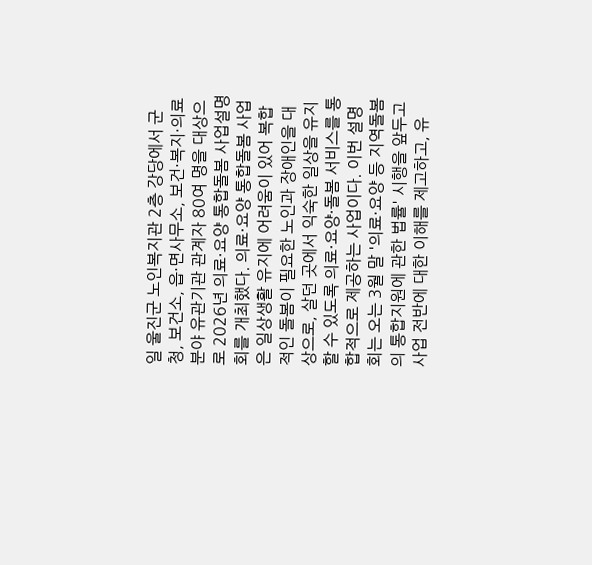일 울진군 노인복지관 2층 강당에서 군청, 보건소, 읍·면사무소, 보건·복지·의료분야 유관기관 관계자 80여 명을 대상으로 2026년 의료·요양 통합돌봄 사업설명회를 개최했다. 의료·요양 통합돌봄 사업은 일상생활 유지에 어려움이 있어 복합적인 돌봄이 필요한 노인과 장애인을 대상으로, 살던 곳에서 익숙한 일상을 유지할 수 있도록 의료·요양·돌봄 서비스를 통합적으로 제공하는 사업이다. 이번 설명회는 오는 3월 말 '의료·요양 등 지역돌봄의 통합지원에 관한 법률' 시행을 앞두고 사업 전반에 대한 이해를 제고하고, 유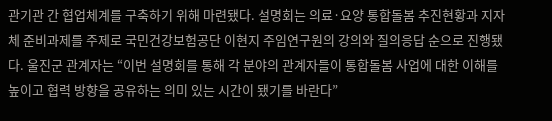관기관 간 협업체계를 구축하기 위해 마련됐다. 설명회는 의료·요양 통합돌봄 추진현황과 지자체 준비과제를 주제로 국민건강보험공단 이현지 주임연구원의 강의와 질의응답 순으로 진행됐다. 울진군 관계자는 “이번 설명회를 통해 각 분야의 관계자들이 통합돌봄 사업에 대한 이해를 높이고 협력 방향을 공유하는 의미 있는 시간이 됐기를 바란다”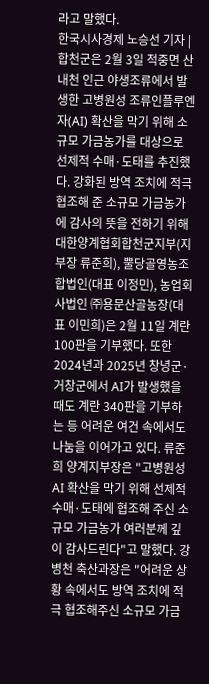라고 말했다.
한국시사경제 노승선 기자 | 합천군은 2월 3일 적중면 산내천 인근 야생조류에서 발생한 고병원성 조류인플루엔자(AI) 확산을 막기 위해 소규모 가금농가를 대상으로 선제적 수매·도태를 추진했다. 강화된 방역 조치에 적극 협조해 준 소규모 가금농가에 감사의 뜻을 전하기 위해 대한양계협회합천군지부(지부장 류준희), 뿔당골영농조합법인(대표 이정민), 농업회사법인 ㈜용문산골농장(대표 이민희)은 2월 11일 계란 100판을 기부했다. 또한 2024년과 2025년 창녕군·거창군에서 AI가 발생했을 때도 계란 340판을 기부하는 등 어려운 여건 속에서도 나눔을 이어가고 있다. 류준희 양계지부장은 "고병원성 AI 확산을 막기 위해 선제적 수매·도태에 협조해 주신 소규모 가금농가 여러분께 깊이 감사드린다"고 말했다. 강병천 축산과장은 "어려운 상황 속에서도 방역 조치에 적극 협조해주신 소규모 가금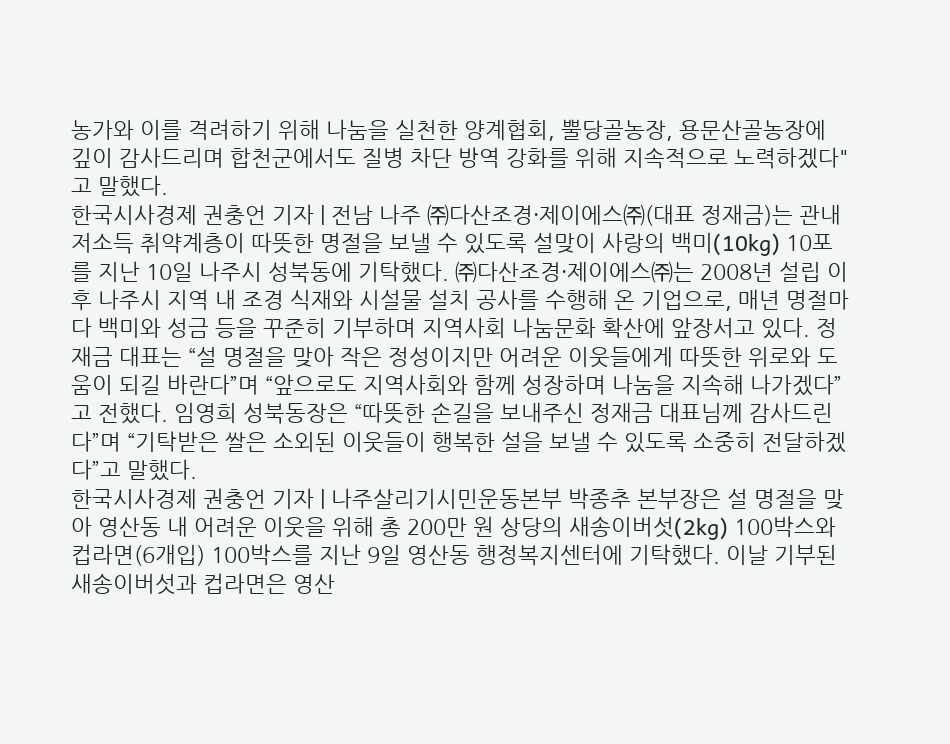농가와 이를 격려하기 위해 나눔을 실천한 양계협회, 뿔당골농장, 용문산골농장에 깊이 감사드리며 합천군에서도 질병 차단 방역 강화를 위해 지속적으로 노력하겠다"고 말했다.
한국시사경제 권충언 기자 | 전남 나주 ㈜다산조경·제이에스㈜(대표 정재금)는 관내 저소득 취약계층이 따뜻한 명절을 보낼 수 있도록 설맞이 사랑의 백미(10kg) 10포를 지난 10일 나주시 성북동에 기탁했다. ㈜다산조경·제이에스㈜는 2008년 설립 이후 나주시 지역 내 조경 식재와 시설물 설치 공사를 수행해 온 기업으로, 매년 명절마다 백미와 성금 등을 꾸준히 기부하며 지역사회 나눔문화 확산에 앞장서고 있다. 정재금 대표는 “설 명절을 맞아 작은 정성이지만 어려운 이웃들에게 따뜻한 위로와 도움이 되길 바란다”며 “앞으로도 지역사회와 함께 성장하며 나눔을 지속해 나가겠다”고 전했다. 임영희 성북동장은 “따뜻한 손길을 보내주신 정재금 대표님께 감사드린다”며 “기탁받은 쌀은 소외된 이웃들이 행복한 설을 보낼 수 있도록 소중히 전달하겠다”고 말했다.
한국시사경제 권충언 기자 | 나주살리기시민운동본부 박종추 본부장은 설 명절을 맞아 영산동 내 어려운 이웃을 위해 총 200만 원 상당의 새송이버섯(2kg) 100박스와 컵라면(6개입) 100박스를 지난 9일 영산동 행정복지센터에 기탁했다. 이날 기부된 새송이버섯과 컵라면은 영산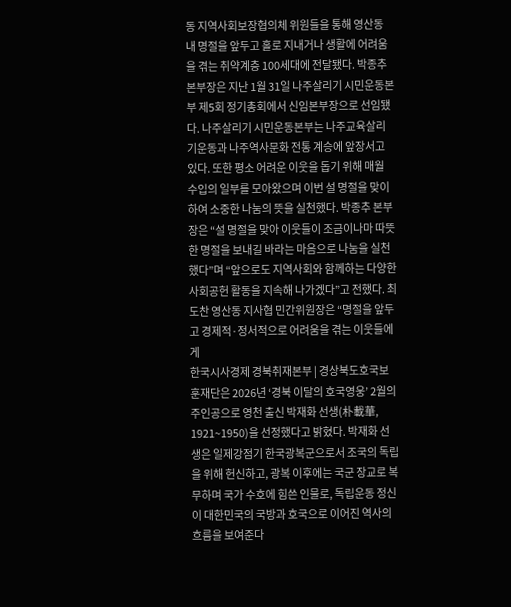동 지역사회보장협의체 위원들을 통해 영산동 내 명절을 앞두고 홀로 지내거나 생활에 어려움을 겪는 취약계층 100세대에 전달됐다. 박종추 본부장은 지난 1월 31일 나주살리기 시민운동본부 제5회 정기총회에서 신임본부장으로 선임됐다. 나주살리기 시민운동본부는 나주교육살리기운동과 나주역사문화 전통 계승에 앞장서고 있다. 또한 평소 어려운 이웃을 돕기 위해 매월 수입의 일부를 모아왔으며 이번 설 명절을 맞이하여 소중한 나눔의 뜻을 실천했다. 박종추 본부장은 “설 명절을 맞아 이웃들이 조금이나마 따뜻한 명절을 보내길 바라는 마음으로 나눔을 실천했다”며 “앞으로도 지역사회와 함께하는 다양한 사회공헌 활동을 지속해 나가겠다”고 전했다. 최도찬 영산동 지사협 민간위원장은 “명절을 앞두고 경제적·정서적으로 어려움을 겪는 이웃들에게
한국시사경제 경북취재본부 | 경상북도호국보훈재단은 2026년 ‘경북 이달의 호국영웅’ 2월의 주인공으로 영천 출신 박재화 선생(朴載華, 1921~1950)을 선정했다고 밝혔다. 박재화 선생은 일제강점기 한국광복군으로서 조국의 독립을 위해 헌신하고, 광복 이후에는 국군 장교로 복무하며 국가 수호에 힘쓴 인물로, 독립운동 정신이 대한민국의 국방과 호국으로 이어진 역사의 흐름을 보여준다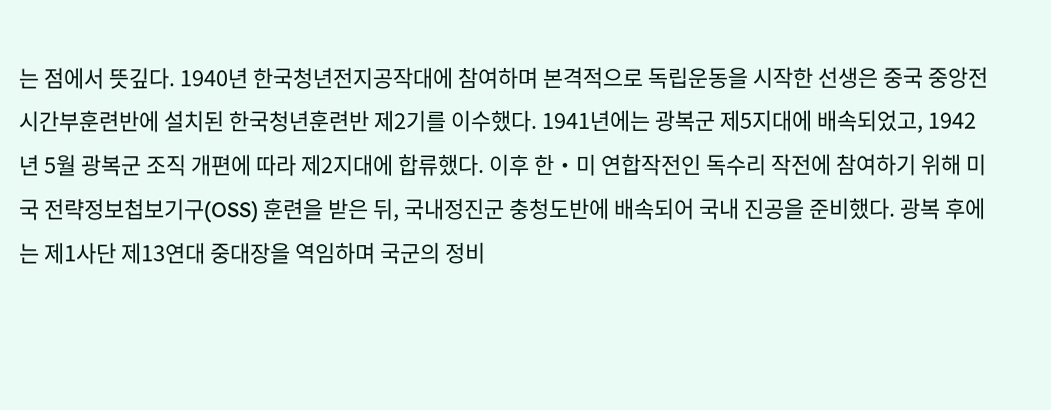는 점에서 뜻깊다. 1940년 한국청년전지공작대에 참여하며 본격적으로 독립운동을 시작한 선생은 중국 중앙전시간부훈련반에 설치된 한국청년훈련반 제2기를 이수했다. 1941년에는 광복군 제5지대에 배속되었고, 1942년 5월 광복군 조직 개편에 따라 제2지대에 합류했다. 이후 한‧미 연합작전인 독수리 작전에 참여하기 위해 미국 전략정보첩보기구(OSS) 훈련을 받은 뒤, 국내정진군 충청도반에 배속되어 국내 진공을 준비했다. 광복 후에는 제1사단 제13연대 중대장을 역임하며 국군의 정비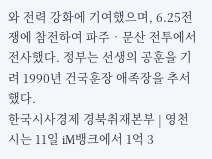와 전력 강화에 기여했으며, 6.25전쟁에 참전하여 파주‧문산 전투에서 전사했다. 정부는 선생의 공훈을 기려 1990년 건국훈장 애족장을 추서했다.
한국시사경제 경북취재본부 | 영천시는 11일 iM뱅크에서 1억 3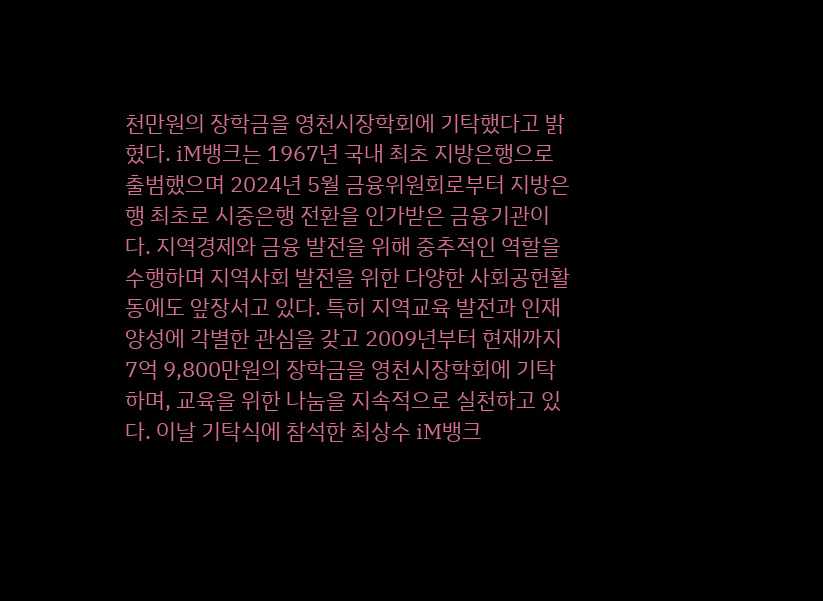천만원의 장학금을 영천시장학회에 기탁했다고 밝혔다. iM뱅크는 1967년 국내 최초 지방은행으로 출범했으며 2024년 5월 금융위원회로부터 지방은행 최초로 시중은행 전환을 인가받은 금융기관이다. 지역경제와 금융 발전을 위해 중추적인 역할을 수행하며 지역사회 발전을 위한 다양한 사회공헌활동에도 앞장서고 있다. 특히 지역교육 발전과 인재 양성에 각별한 관심을 갖고 2009년부터 현재까지 7억 9,800만원의 장학금을 영천시장학회에 기탁하며, 교육을 위한 나눔을 지속적으로 실천하고 있다. 이날 기탁식에 참석한 최상수 iM뱅크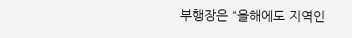부행장은 “올해에도 지역인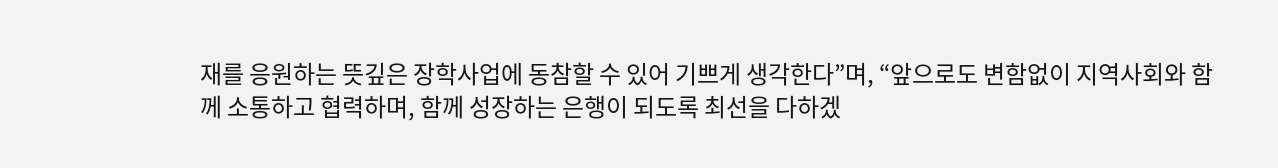재를 응원하는 뜻깊은 장학사업에 동참할 수 있어 기쁘게 생각한다”며, “앞으로도 변함없이 지역사회와 함께 소통하고 협력하며, 함께 성장하는 은행이 되도록 최선을 다하겠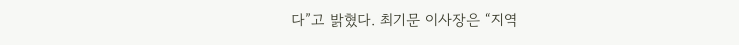다”고 밝혔다. 최기문 이사장은 “지역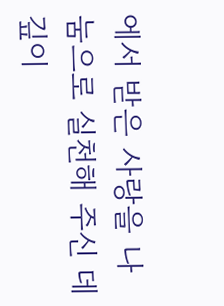에서 받은 사랑을 나눔으로 실천해 주신 데 깊이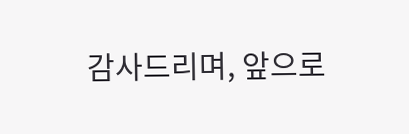감사드리며, 앞으로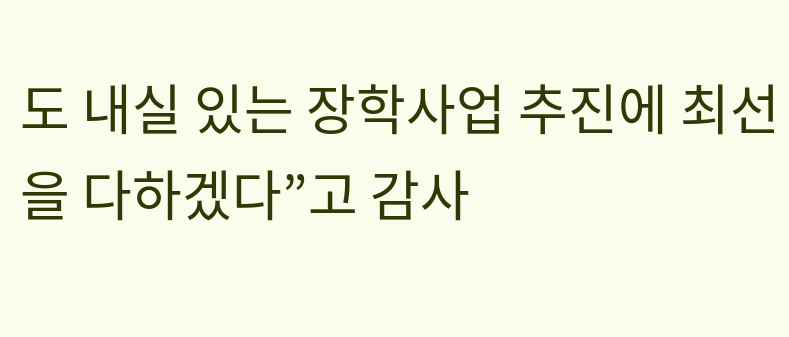도 내실 있는 장학사업 추진에 최선을 다하겠다”고 감사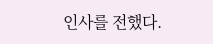인사를 전했다.